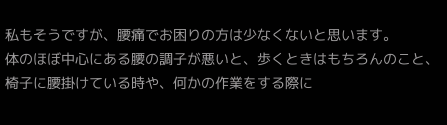私もそうですが、腰痛でお困りの方は少なくないと思います。
体のほぼ中心にある腰の調子が悪いと、歩くときはもちろんのこと、椅子に腰掛けている時や、何かの作業をする際に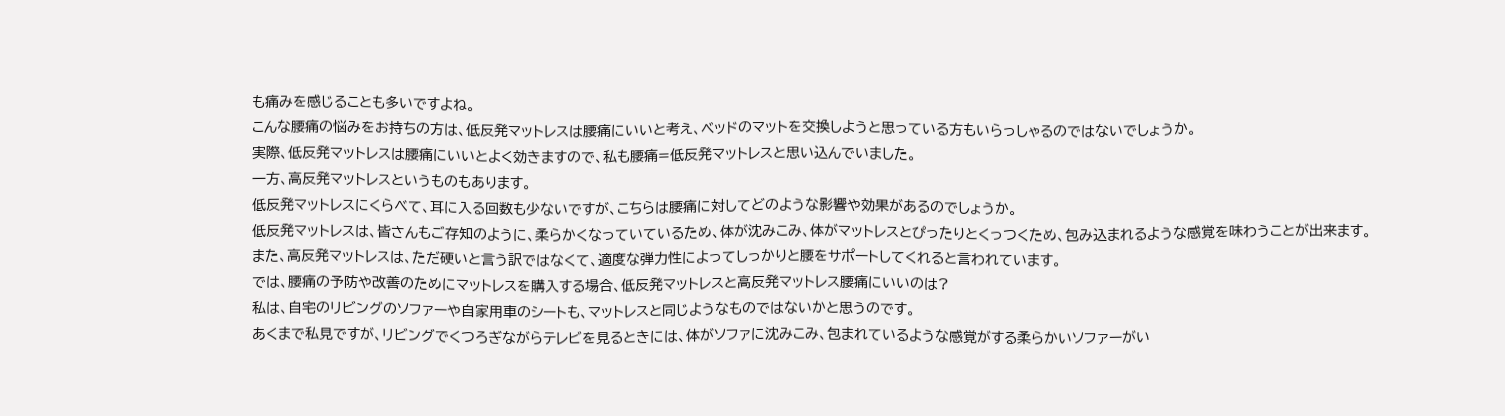も痛みを感じることも多いですよね。
こんな腰痛の悩みをお持ちの方は、低反発マットレスは腰痛にいいと考え、ベッドのマットを交換しようと思っている方もいらっしゃるのではないでしょうか。
実際、低反発マットレスは腰痛にいいとよく効きますので、私も腰痛=低反発マットレスと思い込んでいました。
一方、高反発マットレスというものもあります。
低反発マットレスにくらべて、耳に入る回数も少ないですが、こちらは腰痛に対してどのような影響や効果があるのでしょうか。
低反発マットレスは、皆さんもご存知のように、柔らかくなっていているため、体が沈みこみ、体がマットレスとぴったりとくっつくため、包み込まれるような感覚を味わうことが出来ます。
また、高反発マットレスは、ただ硬いと言う訳ではなくて、適度な弾力性によってしっかりと腰をサポートしてくれると言われています。
では、腰痛の予防や改善のためにマットレスを購入する場合、低反発マットレスと高反発マットレス腰痛にいいのは?
私は、自宅のリビングのソファーや自家用車のシートも、マットレスと同じようなものではないかと思うのです。
あくまで私見ですが、リビングでくつろぎながらテレビを見るときには、体がソファに沈みこみ、包まれているような感覚がする柔らかいソファーがい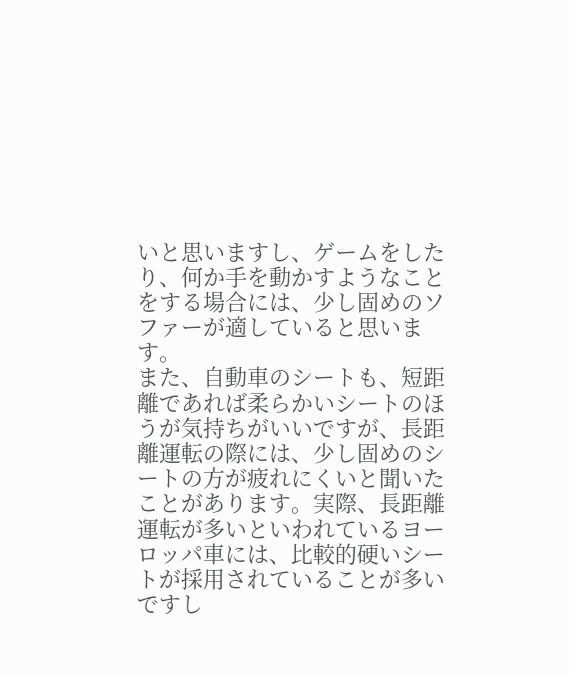いと思いますし、ゲームをしたり、何か手を動かすようなことをする場合には、少し固めのソファーが適していると思います。
また、自動車のシートも、短距離であれば柔らかいシートのほうが気持ちがいいですが、長距離運転の際には、少し固めのシートの方が疲れにくいと聞いたことがあります。実際、長距離運転が多いといわれているヨーロッパ車には、比較的硬いシートが採用されていることが多いですし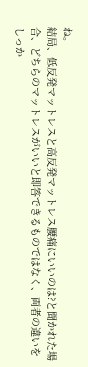ね。
結局、低反発マットレスと高反発マットレス腰痛にいいのは?と聞かれた場合、どちらのマットレスがいいと即答できるものではなく、両者の違いをしっか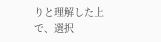りと理解した上で、選択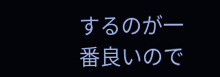するのが一番良いので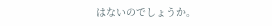はないのでしょうか。